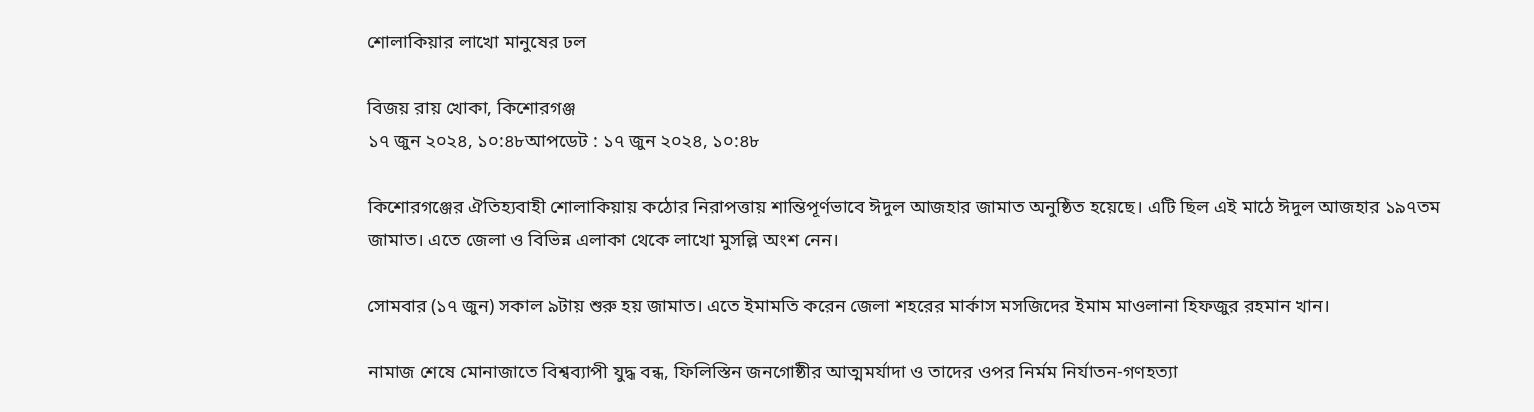শোলাকিয়ার লাখো মানুষের ঢল

বিজয় রায় খোকা, কিশোরগঞ্জ
১৭ জুন ২০২৪, ১০:৪৮আপডেট : ১৭ জুন ২০২৪, ১০:৪৮

কিশোরগঞ্জের ঐতিহ্যবাহী শোলাকিয়ায় কঠোর নিরাপত্তায় শান্তিপূর্ণভাবে ঈদুল আজহার জামাত অনুষ্ঠিত হয়েছে। এটি ছিল এই মাঠে ঈদুল আজহার ১৯৭তম জামাত। এতে জেলা ও বিভিন্ন এলাকা থেকে লাখো মুসল্লি অংশ নেন।

সোমবার (১৭ জুন) সকাল ৯টায় শুরু হয় জামাত। এতে ইমামতি করেন জেলা শহরের মার্কাস মসজিদের ইমাম মাওলানা হিফজুর রহমান খান।

নামাজ শেষে মোনাজাতে বিশ্বব্যাপী যুদ্ধ বন্ধ, ফিলিস্তিন জনগোষ্ঠীর আত্মমর্যাদা ও তাদের ওপর নির্মম নির্যাতন-গণহত্যা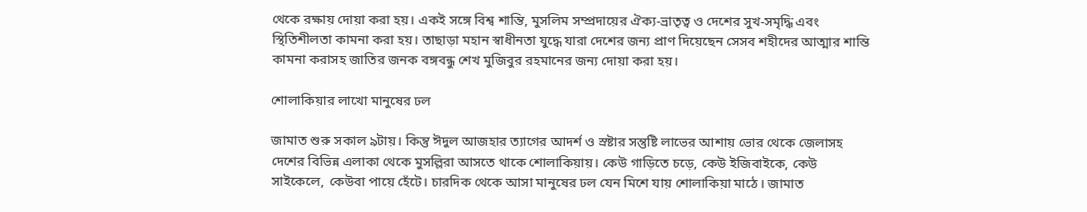থেকে রক্ষায় দোয়া করা হয়। একই সঙ্গে বিশ্ব শান্তি, মুসলিম সম্প্রদায়ের ঐক্য-ভ্রাতৃত্ব ও দেশের সুখ-সমৃদ্ধি এবং স্থিতিশীলতা কামনা করা হয়। তাছাড়া মহান স্বাধীনতা যুদ্ধে যারা দেশের জন্য প্রাণ দিয়েছেন সেসব শহীদের আত্মার শান্তি কামনা করাসহ জাতির জনক বঙ্গবন্ধু শেখ মুজিবুর রহমানের জন্য দোয়া করা হয়।

শোলাকিয়ার লাখো মানুষের ঢল

জামাত শুরু সকাল ৯টায়। কিন্তু ঈদুল আজহার ত্যাগের আদর্শ ও স্রষ্টার সন্তুষ্টি লাভের আশায় ভোর থেকে জেলাসহ দেশের বিভিন্ন এলাকা থেকে মুসল্লিরা আসতে থাকে শোলাকিয়ায়। কেউ গাড়িতে চড়ে, কেউ ইজিবাইকে, কেউ সাইকেলে, কেউবা পায়ে হেঁটে। চারদিক থেকে আসা মানুষের ঢল যেন মিশে যায় শোলাকিয়া মাঠে। জামাত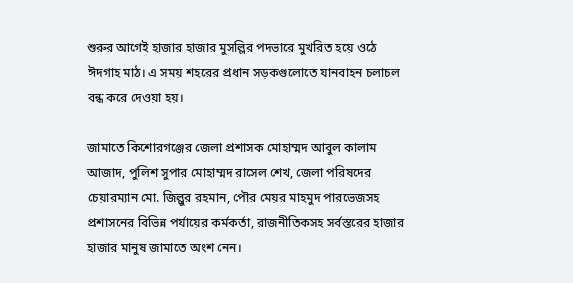শুরুর আগেই হাজার হাজার মুসল্লির পদভারে মুখরিত হয়ে ওঠে ঈদগাহ মাঠ। এ সময় শহরের প্রধান সড়কগুলোতে যানবাহন চলাচল বন্ধ করে দেওয়া হয়।

জামাতে কিশোরগঞ্জের জেলা প্রশাসক মোহাম্মদ আবুল কালাম আজাদ, পুলিশ সুপার মোহাম্মদ রাসেল শেখ, জেলা পরিষদের চেয়ারম্যান মো. জিল্লুর রহমান, পৌর মেয়র মাহমুদ পারভেজসহ  প্রশাসনের বিভিন্ন পর্যায়ের কর্মকর্তা, রাজনীতিকসহ সর্বস্তরের হাজার হাজার মানুষ জামাতে অংশ নেন।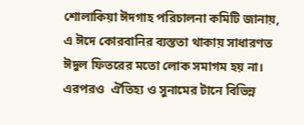শোলাকিয়া ঈদগাহ পরিচালনা কমিটি জানায়, এ ঈদে কোরবানির ব্যস্ততা থাকায় সাধারণত ঈদুল ফিতরের মতো লোক সমাগম হয় না। এরপরও  ঐতিহ্য ও সুনামের টানে বিভিন্ন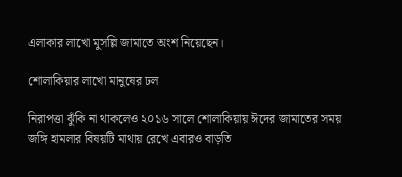এলাকার লাখো মুসল্লি জামাতে অংশ নিয়েছেন।

শোলাকিয়ার লাখো মানুষের ঢল

নিরাপত্তা ঝুঁকি না থাকলেও ২০১৬ সালে শোলাকিয়ায় ঈদের জামাতের সময় জঙ্গি হামলার বিষয়টি মাথায় রেখে এবারও বাড়তি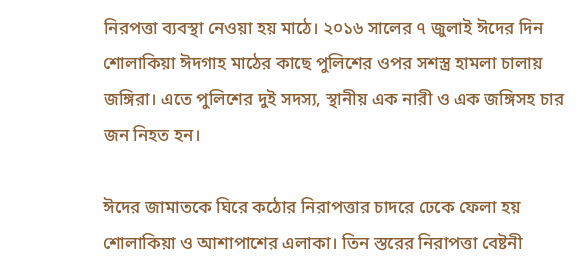নিরপত্তা ব্যবস্থা নেওয়া হয় মাঠে। ২০১৬ সালের ৭ জুলাই ঈদের দিন শোলাকিয়া ঈদগাহ মাঠের কাছে পুলিশের ওপর সশস্ত্র হামলা চালায় জঙ্গিরা। এতে পুলিশের দুই সদস্য, স্থানীয় এক নারী ও এক জঙ্গিসহ চার জন নিহত হন।

ঈদের জামাতকে ঘিরে কঠোর নিরাপত্তার চাদরে ঢেকে ফেলা হয় শোলাকিয়া ও আশাপাশের এলাকা। তিন স্তরের নিরাপত্তা বেষ্টনী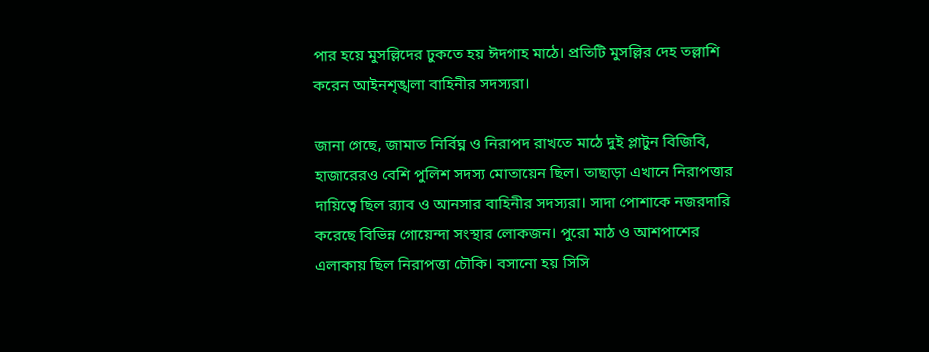পার হয়ে মুসল্লিদের ঢুকতে হয় ঈদগাহ মাঠে। প্রতিটি মুসল্লির দেহ তল্লাশি করেন আইনশৃঙ্খলা বাহিনীর সদস্যরা।

জানা গেছে, জামাত নির্বিঘ্ন ও নিরাপদ রাখতে মাঠে দুই প্লাটুন বিজিবি, হাজারেরও বেশি পুলিশ সদস্য মোতায়েন ছিল। তাছাড়া এখানে নিরাপত্তার দায়িত্বে ছিল র‌্যাব ও আনসার বাহিনীর সদস্যরা। সাদা পোশাকে নজরদারি করেছে বিভিন্ন গোয়েন্দা সংস্থার লোকজন। পুরো মাঠ ও আশপাশের এলাকায় ছিল নিরাপত্তা চৌকি। বসানো হয় সিসি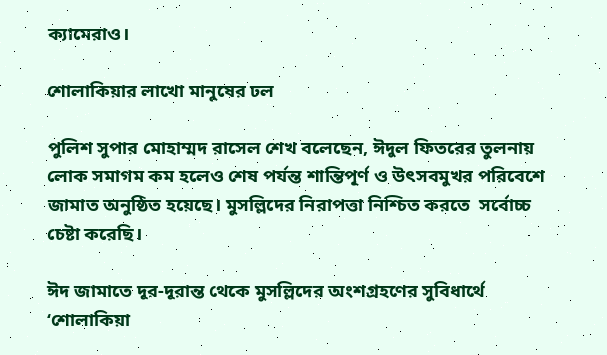ক্যামেরাও।

শোলাকিয়ার লাখো মানুষের ঢল

পুলিশ সুপার মোহাম্মদ রাসেল শেখ বলেছেন, ঈদুল ফিতরের তুলনায় লোক সমাগম কম হলেও শেষ পর্যন্ত শান্তিপূর্ণ ও উৎসবমুখর পরিবেশে জামাত অনুষ্ঠিত হয়েছে। মুসল্লিদের নিরাপত্তা নিশ্চিত করতে  সর্বোচ্চ চেষ্টা করেছি।

ঈদ জামাতে দূর-দূরান্ত থেকে মুসল্লিদের অংশগ্রহণের সুবিধার্থে ‘শোলাকিয়া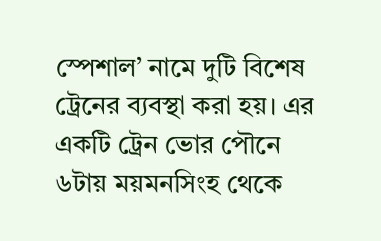স্পেশাল’ নামে দুটি বিশেষ ট্রেনের ব্যবস্থা করা হয়। এর একটি ট্রেন ভোর পৌনে ৬টায় ময়মনসিংহ থেকে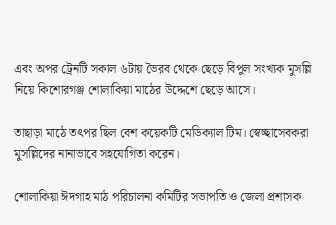এবং অপর ট্রেনটি সকাল ৬টায় ভৈরব থেকে ছেড়ে বিপুল সংখ্যক মুসল্লি নিয়ে কিশোরগঞ্জ শোলাকিয়া মাঠের উদ্দেশে ছেড়ে আসে।

তাছাড়া মাঠে তৎপর ছিল বেশ কয়েকটি মেডিক্যাল টিম। স্বেচ্ছাসেবকরা মুসল্লিদের নানাভাবে সহযোগিতা করেন।

শোলাকিয়া ঈদগাহ মাঠ পরিচালনা কমিটির সভাপতি ও জেলা প্রশাসক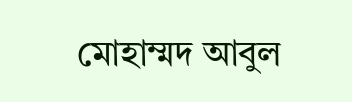মোহাম্মদ আবুল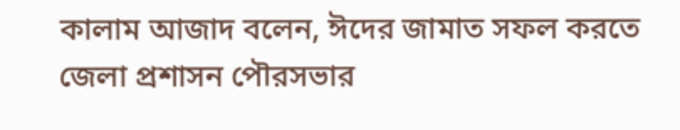কালাম আজাদ বলেন, ঈদের জামাত সফল করতে জেলা প্রশাসন পৌরসভার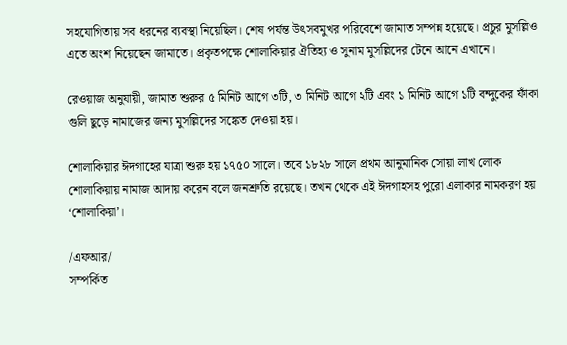সহযোগিতায় সব ধরনের ব্যবস্থা নিয়েছিল। শেষ পর্যন্ত উৎসবমুখর পরিবেশে জামাত সম্পন্ন হয়েছে। প্রচুর মুসল্লিও এতে অংশ নিয়েছেন জামাতে। প্রকৃতপক্ষে শোলাকিয়ার ঐতিহ্য ও সুনাম মুসল্লিদের টেনে আনে এখানে।

রেওয়াজ অনুযায়ী, জামাত শুরুর ৫ মিনিট আগে ৩টি, ৩ মিনিট আগে ২টি এবং ১ মিনিট আগে ১টি বন্দুকের ফাঁকা গুলি ছুড়ে নামাজের জন্য মুসল্লিদের সঙ্কেত দেওয়া হয়।

শোলাকিয়ার ঈদগাহের যাত্রা শুরু হয় ১৭৫০ সালে। তবে ১৮২৮ সালে প্রথম আনুমানিক সোয়া লাখ লোক শোলাকিয়ায় নামাজ আদায় করেন বলে জনশ্রুতি রয়েছে। তখন থেকে এই ঈদগাহসহ পুরো এলাকার নামকরণ হয় ‘শোলাকিয়া’।

/এফআর/
সম্পর্কিত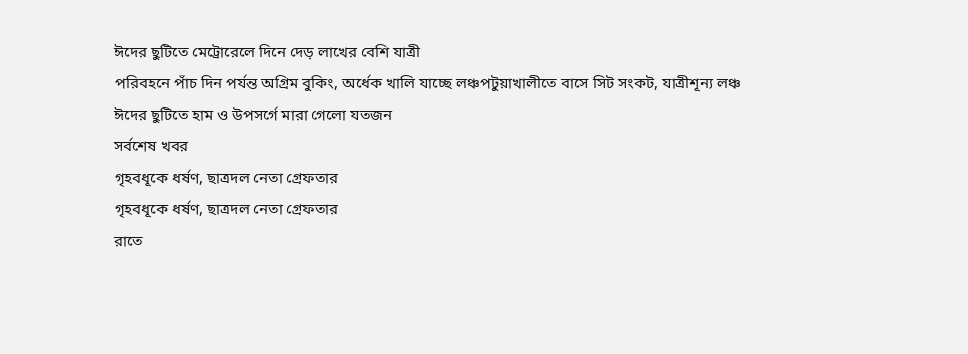ঈদের ছুটিতে মেট্রোরেলে দিনে দেড় লাখের বেশি যাত্রী
পরিবহনে পাঁচ দিন পর্যন্ত অগ্রিম বুকিং, অর্ধেক খালি যাচ্ছে লঞ্চপটুয়াখালীতে বাসে সিট সংকট, যাত্রীশূন্য লঞ্চ
ঈদের ছুটিতে হাম ও উপসর্গে মারা গেলো যতজন
সর্বশেষ খবর
গৃহবধূকে ধর্ষণ, ছাত্রদল নেতা গ্রেফতার
গৃহবধূকে ধর্ষণ, ছাত্রদল নেতা গ্রেফতার
রাতে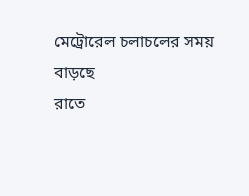মেট্রোরেল চলাচলের সময় বাড়ছে
রাতে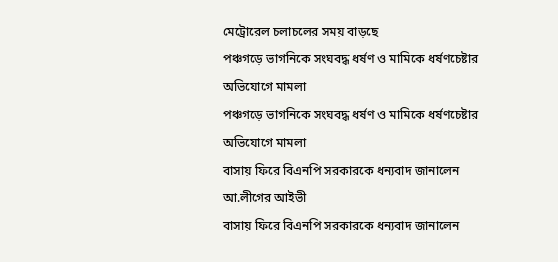মেট্রোরেল চলাচলের সময় বাড়ছে
পঞ্চগড়ে ভাগনিকে সংঘবদ্ধ ধর্ষণ ও মামিকে ধর্ষণচেষ্টার অভিযোগে মামলা
পঞ্চগড়ে ভাগনিকে সংঘবদ্ধ ধর্ষণ ও মামিকে ধর্ষণচেষ্টার অভিযোগে মামলা
বাসায় ফিরে বিএনপি সরকারকে ধন্যবাদ জানালেন আ.লীগের আইভী
বাসায় ফিরে বিএনপি সরকারকে ধন্যবাদ জানালেন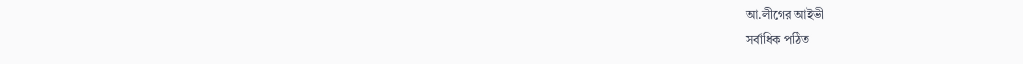আ.লীগের আইভী
সর্বাধিক পঠিত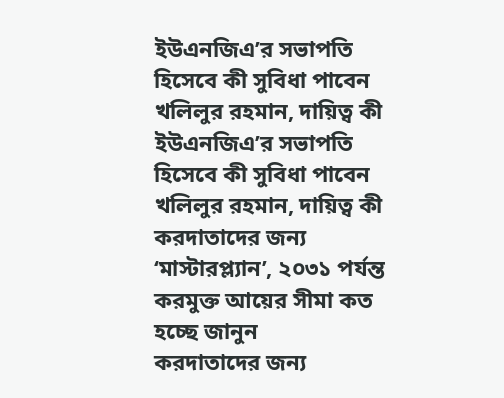ইউএনজিএ’র সভাপতি হিসেবে কী সুবিধা পাবেন খলিলুর রহমান, দায়িত্ব কী
ইউএনজিএ’র সভাপতি হিসেবে কী সুবিধা পাবেন খলিলুর রহমান, দায়িত্ব কী
করদাতাদের জন্য ‘মাস্টারপ্ল্যান’, ২০৩১ পর্যন্ত করমুক্ত আয়ের সীমা কত হচ্ছে জানুন
করদাতাদের জন্য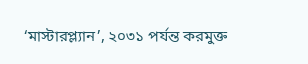‘মাস্টারপ্ল্যান’, ২০৩১ পর্যন্ত করমুক্ত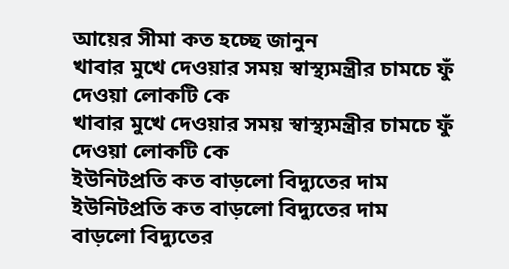আয়ের সীমা কত হচ্ছে জানুন
খাবার মুখে দেওয়ার সময় স্বাস্থ্যমন্ত্রীর চামচে ফুঁ দেওয়া লোকটি কে
খাবার মুখে দেওয়ার সময় স্বাস্থ্যমন্ত্রীর চামচে ফুঁ দেওয়া লোকটি কে
ইউনিটপ্রতি কত বাড়লো বিদ্যুতের দাম
ইউনিটপ্রতি কত বাড়লো বিদ্যুতের দাম
বাড়লো বিদ্যুতের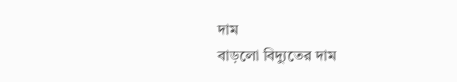দাম
বাড়লো বিদ্যুতের দাম